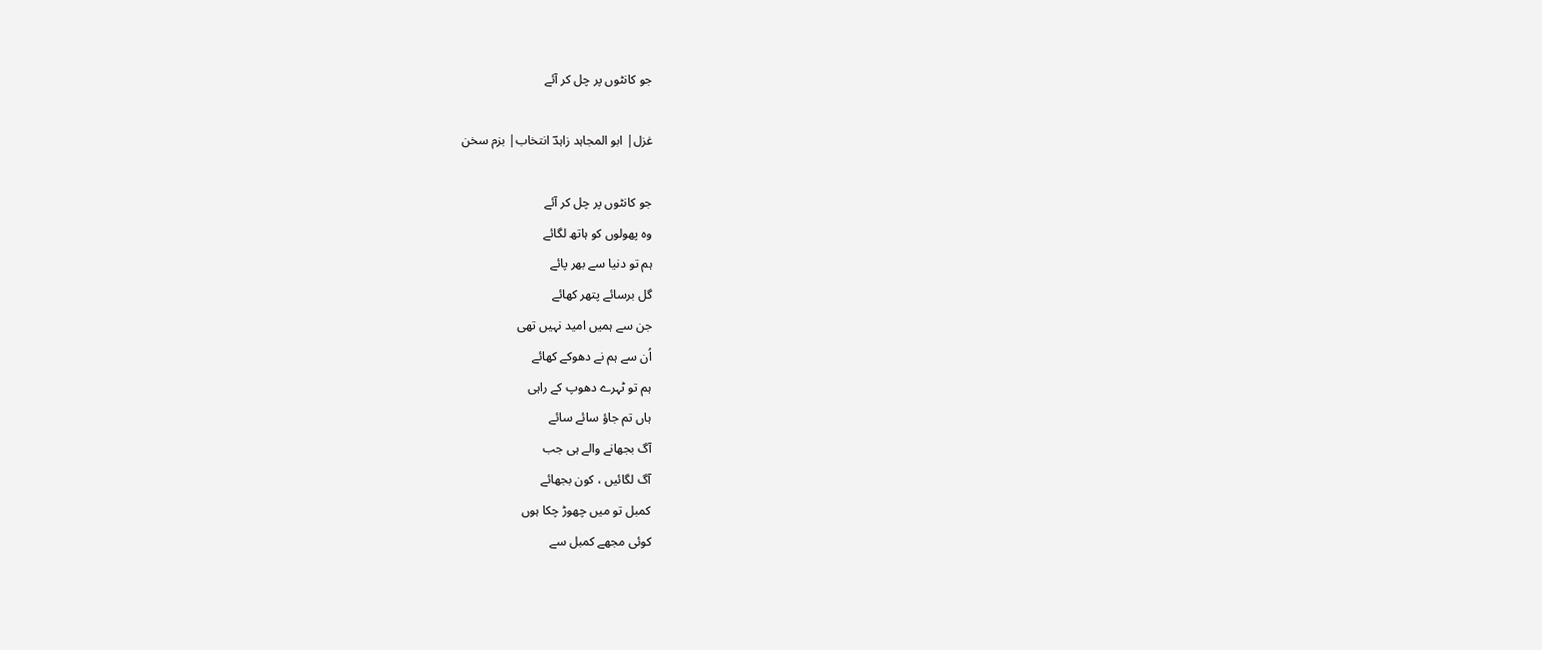جو کانٹوں پر چل کر آئے

غزل| ابو المجاہد زاہدؔ انتخاب| بزم سخن

جو کانٹوں پر چل کر آئے
وہ پھولوں کو ہاتھ لگائے
ہم تو دنیا سے بھر پائے
گل برسائے پتھر کھائے
جن سے ہمیں امید نہیں تھی
اُن سے ہم نے دھوکے کھائے
ہم تو ٹہرے دھوپ کے راہی
ہاں تم جاؤ سائے سائے
آگ بجھانے والے ہی جب
آگ لگائیں ، کون بجھائے
کمبل تو میں چھوڑ چکا ہوں
کوئی مجھے کمبل سے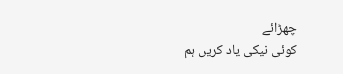چھڑائے
کوئی نیکی یاد کریں ہم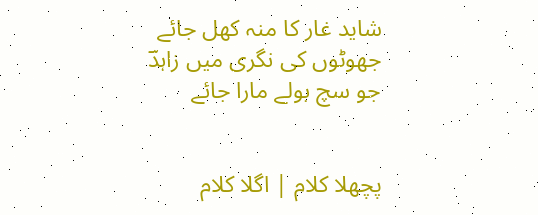شاید غار کا منہ کھل جائے
جھوٹوں کی نگری میں زاہدؔ
جو سچ بولے مارا جائے


پچھلا کلام | اگلا کلام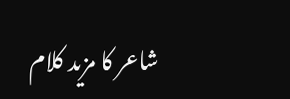شاعر کا مزید کلام